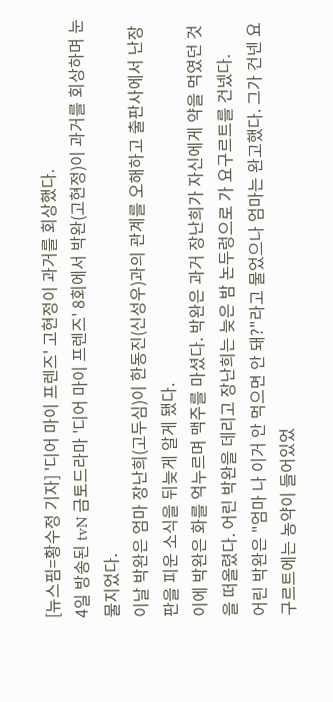[뉴스핌=황수정 기자] '디어 마이 프렌즈' 고현정이 과거를 회상했다.
4일 방송된 tvN 금토드라마 '디어 마이 프렌즈' 8회에서 박완(고현정)이 과거를 회상하며 눈물지었다.
이날 박완은 엄마 장난희(고두심)이 한동진(신성우)과의 관계를 오해하고 출판사에서 난장판을 피운 소식을 뒤늦게 알게 됐다.
이에 박완은 화를 억누르며 맥주를 마셨다. 박완은 과거 장난희가 자신에게 약을 먹였던 것을 떠올렸다. 어린 박완을 데리고 장난희는 늦은 밤 논두렁으로 가 요구르트를 건넸다.
어린 박완은 "엄마 나 이거 안 먹으면 안 돼?"라고 물었으나 엄마는 완고했다. 그가 건넨 요구르트에는 농약이 들어있었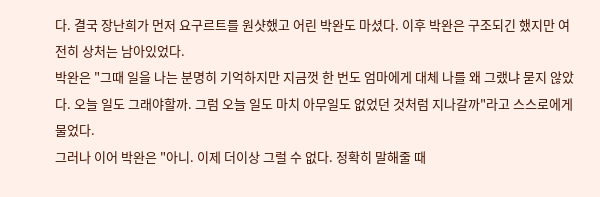다. 결국 장난희가 먼저 요구르트를 원샷했고 어린 박완도 마셨다. 이후 박완은 구조되긴 했지만 여전히 상처는 남아있었다.
박완은 "그때 일을 나는 분명히 기억하지만 지금껏 한 번도 엄마에게 대체 나를 왜 그랬냐 묻지 않았다. 오늘 일도 그래야할까. 그럼 오늘 일도 마치 아무일도 없었던 것처럼 지나갈까"라고 스스로에게 물었다.
그러나 이어 박완은 "아니. 이제 더이상 그럴 수 없다. 정확히 말해줄 때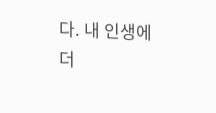다. 내 인생에 더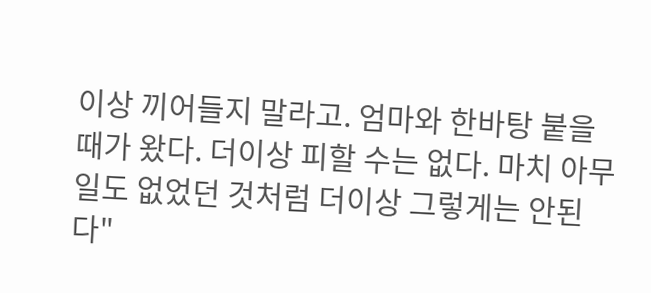이상 끼어들지 말라고. 엄마와 한바탕 붙을 때가 왔다. 더이상 피할 수는 없다. 마치 아무일도 없었던 것처럼 더이상 그렇게는 안된다"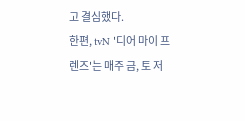고 결심했다.
한편, tvN '디어 마이 프렌즈'는 매주 금, 토 저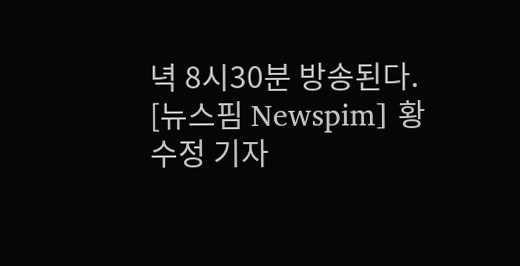녁 8시30분 방송된다.
[뉴스핌 Newspim] 황수정 기자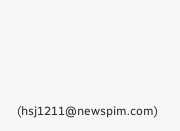(hsj1211@newspim.com)